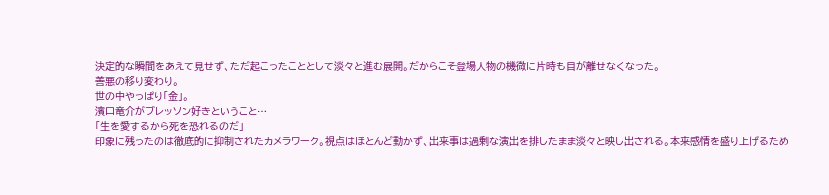決定的な瞬間をあえて見せず、ただ起こったこととして淡々と進む展開。だからこそ登場人物の機微に片時も目が離せなくなった。
善悪の移り変わり。
世の中やっぱり「金」。
濱口竜介がブレッソン好きということ…
「生を愛するから死を恐れるのだ」
印象に残ったのは徹底的に抑制されたカメラワーク。視点はほとんど動かず、出来事は過剰な演出を排したまま淡々と映し出される。本来感情を盛り上げるため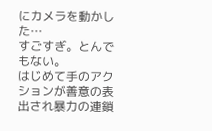にカメラを動かした…
すごすぎ。とんでもない。
はじめて手のアクションが善意の表出され暴力の連鎖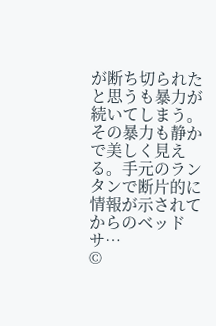が断ち切られたと思うも暴力が続いてしまう。その暴力も静かで美しく見える。手元のランタンで断片的に情報が示されてからのベッドサ…
©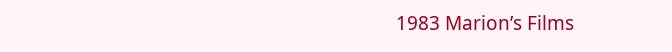1983 Marion’s Films